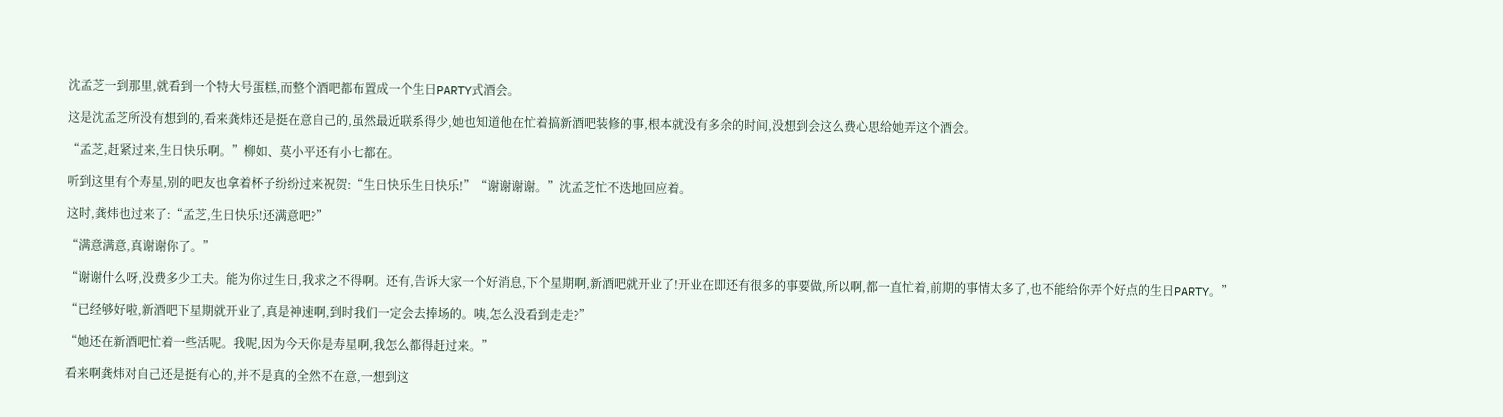沈孟芝一到那里,就看到一个特大号蛋糕,而整个酒吧都布置成一个生日PARTY式酒会。

这是沈孟芝所没有想到的,看来龚炜还是挺在意自己的,虽然最近联系得少,她也知道他在忙着搞新酒吧装修的事,根本就没有多余的时间,没想到会这么费心思给她弄这个酒会。

“孟芝,赶紧过来,生日快乐啊。”柳如、莫小平还有小七都在。

听到这里有个寿星,别的吧友也拿着杯子纷纷过来祝贺:“生日快乐生日快乐!”“谢谢谢谢。”沈孟芝忙不迭地回应着。

这时,龚炜也过来了:“孟芝,生日快乐!还满意吧?”

“满意满意,真谢谢你了。”

“谢谢什么呀,没费多少工夫。能为你过生日,我求之不得啊。还有,告诉大家一个好消息,下个星期啊,新酒吧就开业了!开业在即还有很多的事要做,所以啊,都一直忙着,前期的事情太多了,也不能给你弄个好点的生日PARTY。”

“已经够好啦,新酒吧下星期就开业了,真是神速啊,到时我们一定会去捧场的。咦,怎么没看到走走?”

“她还在新酒吧忙着一些活呢。我呢,因为今天你是寿星啊,我怎么都得赶过来。”

看来啊龚炜对自己还是挺有心的,并不是真的全然不在意,一想到这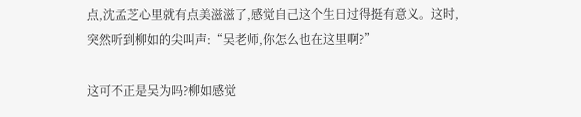点,沈孟芝心里就有点美滋滋了,感觉自己这个生日过得挺有意义。这时,突然听到柳如的尖叫声:“吴老师,你怎么也在这里啊?”

这可不正是吴为吗?柳如感觉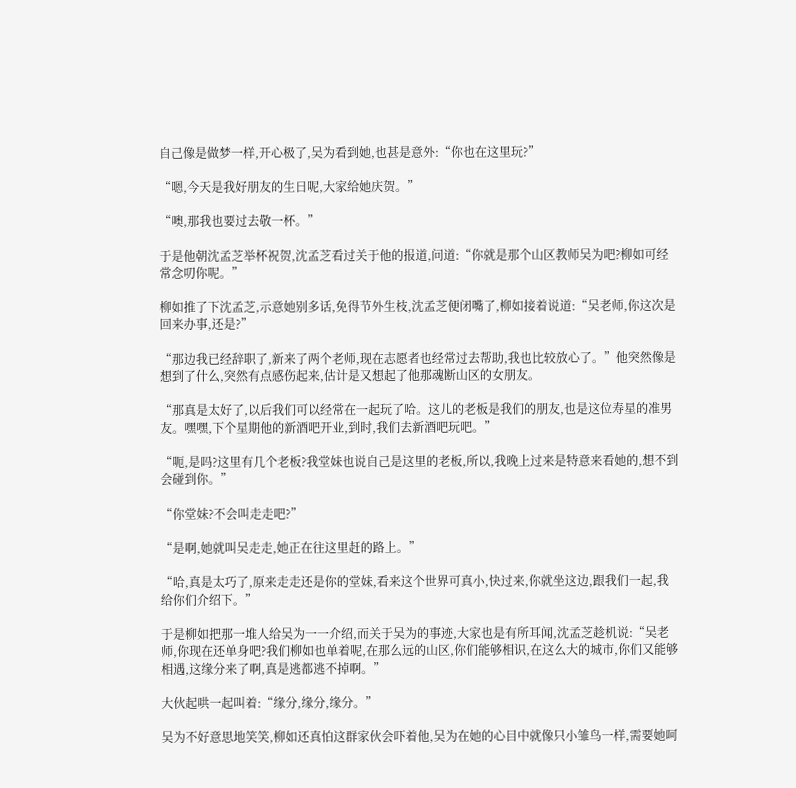自己像是做梦一样,开心极了,吴为看到她,也甚是意外:“你也在这里玩?”

“嗯,今天是我好朋友的生日呢,大家给她庆贺。”

“噢,那我也要过去敬一杯。”

于是他朝沈孟芝举杯祝贺,沈孟芝看过关于他的报道,问道:“你就是那个山区教师吴为吧?柳如可经常念叨你呢。”

柳如推了下沈孟芝,示意她别多话,免得节外生枝,沈孟芝便闭嘴了,柳如接着说道:“吴老师,你这次是回来办事,还是?”

“那边我已经辞职了,新来了两个老师,现在志愿者也经常过去帮助,我也比较放心了。”他突然像是想到了什么,突然有点感伤起来,估计是又想起了他那魂断山区的女朋友。

“那真是太好了,以后我们可以经常在一起玩了哈。这儿的老板是我们的朋友,也是这位寿星的准男友。嘿嘿,下个星期他的新酒吧开业,到时,我们去新酒吧玩吧。”

“呃,是吗?这里有几个老板?我堂妹也说自己是这里的老板,所以,我晚上过来是特意来看她的,想不到会碰到你。”

“你堂妹?不会叫走走吧?”

“是啊,她就叫吴走走,她正在往这里赶的路上。”

“哈,真是太巧了,原来走走还是你的堂妹,看来这个世界可真小,快过来,你就坐这边,跟我们一起,我给你们介绍下。”

于是柳如把那一堆人给吴为一一介绍,而关于吴为的事迹,大家也是有所耳闻,沈孟芝趁机说:“吴老师,你现在还单身吧?我们柳如也单着呢,在那么远的山区,你们能够相识,在这么大的城市,你们又能够相遇,这缘分来了啊,真是逃都逃不掉啊。”

大伙起哄一起叫着:“缘分,缘分,缘分。”

吴为不好意思地笑笑,柳如还真怕这群家伙会吓着他,吴为在她的心目中就像只小雏鸟一样,需要她呵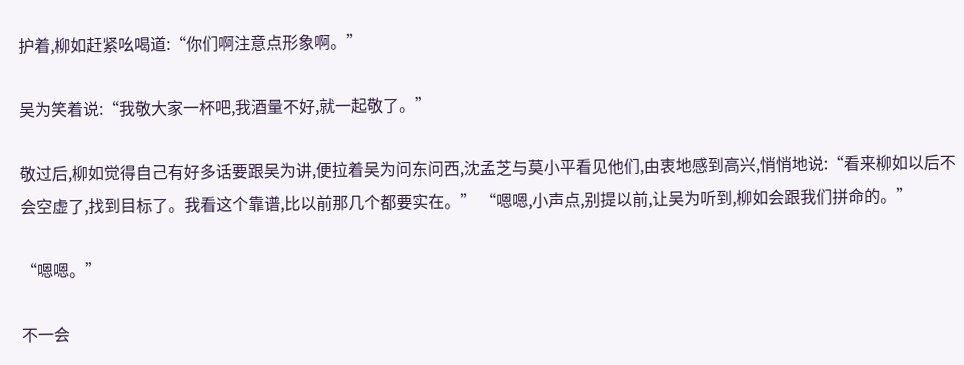护着,柳如赶紧吆喝道:“你们啊注意点形象啊。”

吴为笑着说:“我敬大家一杯吧,我酒量不好,就一起敬了。”

敬过后,柳如觉得自己有好多话要跟吴为讲,便拉着吴为问东问西,沈孟芝与莫小平看见他们,由衷地感到高兴,悄悄地说:“看来柳如以后不会空虚了,找到目标了。我看这个靠谱,比以前那几个都要实在。” “嗯嗯,小声点,别提以前,让吴为听到,柳如会跟我们拼命的。”

“嗯嗯。”

不一会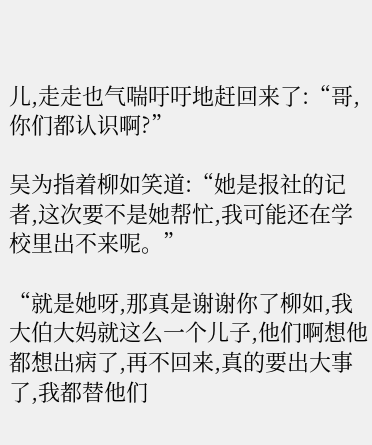儿,走走也气喘吁吁地赶回来了:“哥,你们都认识啊?”

吴为指着柳如笑道:“她是报社的记者,这次要不是她帮忙,我可能还在学校里出不来呢。”

“就是她呀,那真是谢谢你了柳如,我大伯大妈就这么一个儿子,他们啊想他都想出病了,再不回来,真的要出大事了,我都替他们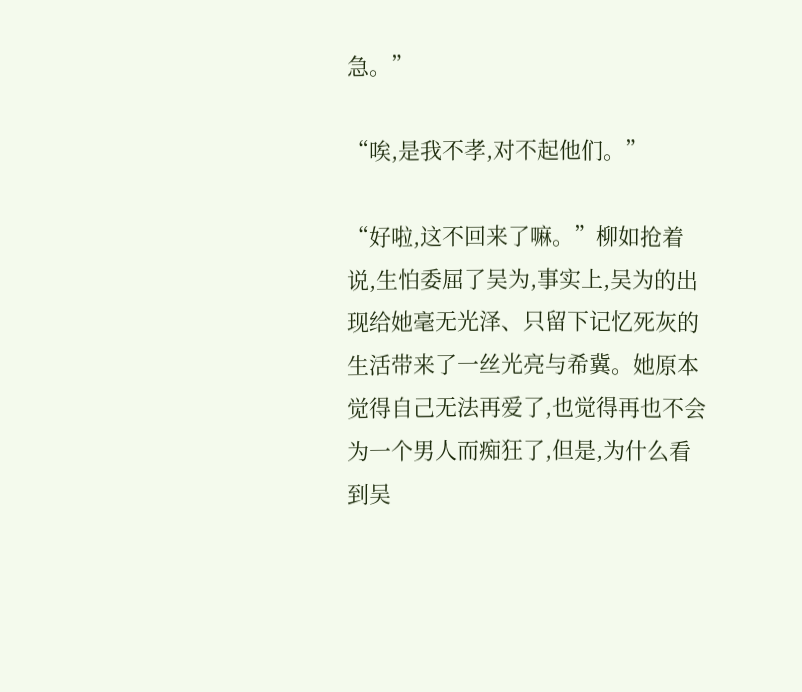急。”

“唉,是我不孝,对不起他们。”

“好啦,这不回来了嘛。”柳如抢着说,生怕委屈了吴为,事实上,吴为的出现给她毫无光泽、只留下记忆死灰的生活带来了一丝光亮与希冀。她原本觉得自己无法再爱了,也觉得再也不会为一个男人而痴狂了,但是,为什么看到吴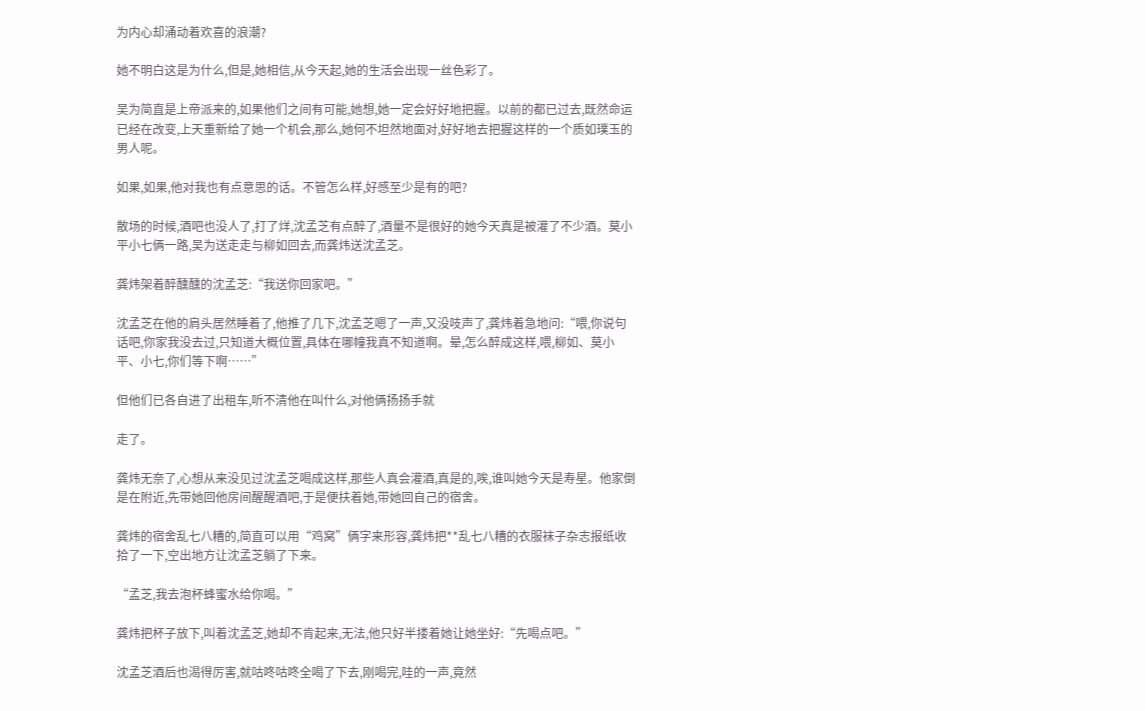为内心却涌动着欢喜的浪潮?

她不明白这是为什么,但是,她相信,从今天起,她的生活会出现一丝色彩了。

吴为简直是上帝派来的,如果他们之间有可能,她想,她一定会好好地把握。以前的都已过去,既然命运已经在改变,上天重新给了她一个机会,那么,她何不坦然地面对,好好地去把握这样的一个质如璞玉的男人呢。

如果,如果,他对我也有点意思的话。不管怎么样,好感至少是有的吧?

散场的时候,酒吧也没人了,打了烊,沈孟芝有点醉了,酒量不是很好的她今天真是被灌了不少酒。莫小平小七俩一路,吴为送走走与柳如回去,而龚炜送沈孟芝。

龚炜架着醉醺醺的沈孟芝:“我送你回家吧。”

沈孟芝在他的肩头居然睡着了,他推了几下,沈孟芝嗯了一声,又没吱声了,龚炜着急地问:“喂,你说句话吧,你家我没去过,只知道大概位置,具体在哪幢我真不知道啊。晕,怎么醉成这样,喂,柳如、莫小平、小七,你们等下啊……”

但他们已各自进了出租车,听不清他在叫什么,对他俩扬扬手就

走了。

龚炜无奈了,心想从来没见过沈孟芝喝成这样,那些人真会灌酒,真是的,唉,谁叫她今天是寿星。他家倒是在附近,先带她回他房间醒醒酒吧,于是便扶着她,带她回自己的宿舍。

龚炜的宿舍乱七八糟的,简直可以用“鸡窝”俩字来形容,龚炜把**乱七八糟的衣服袜子杂志报纸收拾了一下,空出地方让沈孟芝躺了下来。

“孟芝,我去泡杯蜂蜜水给你喝。”

龚炜把杯子放下,叫着沈孟芝,她却不肯起来,无法,他只好半搂着她让她坐好:“先喝点吧。”

沈孟芝酒后也渴得厉害,就咕咚咕咚全喝了下去,刚喝完,哇的一声,竟然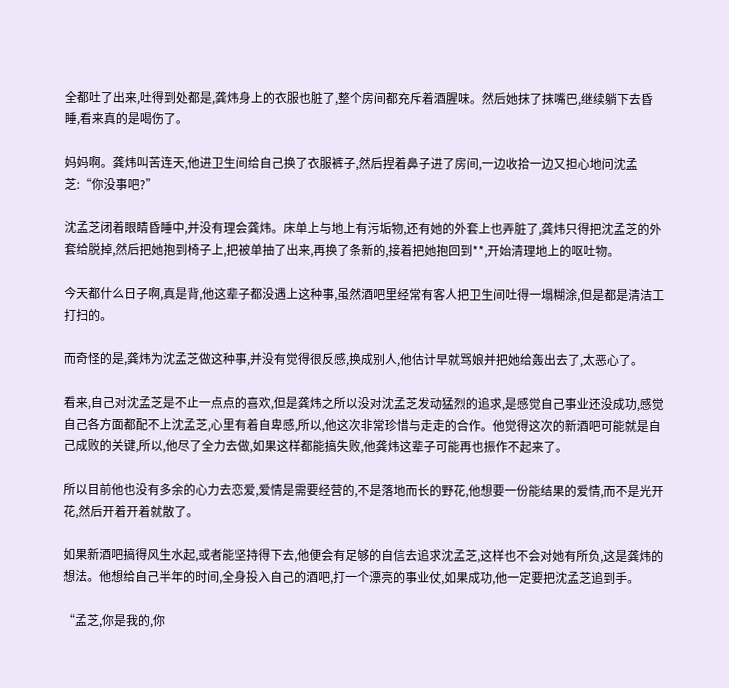全都吐了出来,吐得到处都是,龚炜身上的衣服也脏了,整个房间都充斥着酒腥味。然后她抹了抹嘴巴,继续躺下去昏睡,看来真的是喝伤了。

妈妈啊。龚炜叫苦连天,他进卫生间给自己换了衣服裤子,然后捏着鼻子进了房间,一边收拾一边又担心地问沈孟芝:“你没事吧?”

沈孟芝闭着眼睛昏睡中,并没有理会龚炜。床单上与地上有污垢物,还有她的外套上也弄脏了,龚炜只得把沈孟芝的外套给脱掉,然后把她抱到椅子上,把被单抽了出来,再换了条新的,接着把她抱回到**,开始清理地上的呕吐物。

今天都什么日子啊,真是背,他这辈子都没遇上这种事,虽然酒吧里经常有客人把卫生间吐得一塌糊涂,但是都是清洁工打扫的。

而奇怪的是,龚炜为沈孟芝做这种事,并没有觉得很反感,换成别人,他估计早就骂娘并把她给轰出去了,太恶心了。

看来,自己对沈孟芝是不止一点点的喜欢,但是龚炜之所以没对沈孟芝发动猛烈的追求,是感觉自己事业还没成功,感觉自己各方面都配不上沈孟芝,心里有着自卑感,所以,他这次非常珍惜与走走的合作。他觉得这次的新酒吧可能就是自己成败的关键,所以,他尽了全力去做,如果这样都能搞失败,他龚炜这辈子可能再也振作不起来了。

所以目前他也没有多余的心力去恋爱,爱情是需要经营的,不是落地而长的野花,他想要一份能结果的爱情,而不是光开花,然后开着开着就散了。

如果新酒吧搞得风生水起,或者能坚持得下去,他便会有足够的自信去追求沈孟芝,这样也不会对她有所负,这是龚炜的想法。他想给自己半年的时间,全身投入自己的酒吧,打一个漂亮的事业仗,如果成功,他一定要把沈孟芝追到手。

“孟芝,你是我的,你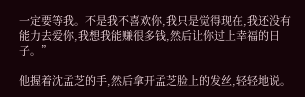一定要等我。不是我不喜欢你,我只是觉得现在,我还没有能力去爱你,我想我能赚很多钱,然后让你过上幸福的日子。”

他握着沈孟芝的手,然后拿开孟芝脸上的发丝,轻轻地说。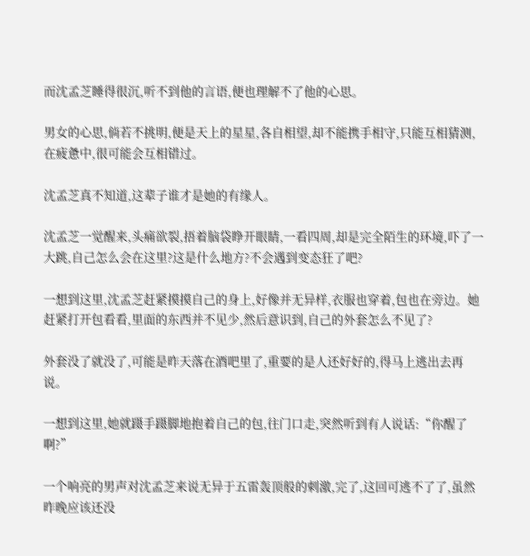而沈孟芝睡得很沉,听不到他的言语,便也理解不了他的心思。

男女的心思,倘若不挑明,便是天上的星星,各自相望,却不能携手相守,只能互相猜测,在疲惫中,很可能会互相错过。

沈孟芝真不知道,这辈子谁才是她的有缘人。

沈孟芝一觉醒来,头痛欲裂,捂着脑袋睁开眼睛,一看四周,却是完全陌生的环境,吓了一大跳,自己怎么会在这里?这是什么地方?不会遇到变态狂了吧?

一想到这里,沈孟芝赶紧摸摸自己的身上,好像并无异样,衣服也穿着,包也在旁边。她赶紧打开包看看,里面的东西并不见少,然后意识到,自己的外套怎么不见了?

外套没了就没了,可能是昨天落在酒吧里了,重要的是人还好好的,得马上逃出去再说。

一想到这里,她就蹑手蹑脚地抱着自己的包,往门口走,突然听到有人说话:“你醒了啊?”

一个响亮的男声对沈孟芝来说无异于五雷轰顶般的刺激,完了,这回可逃不了了,虽然昨晚应该还没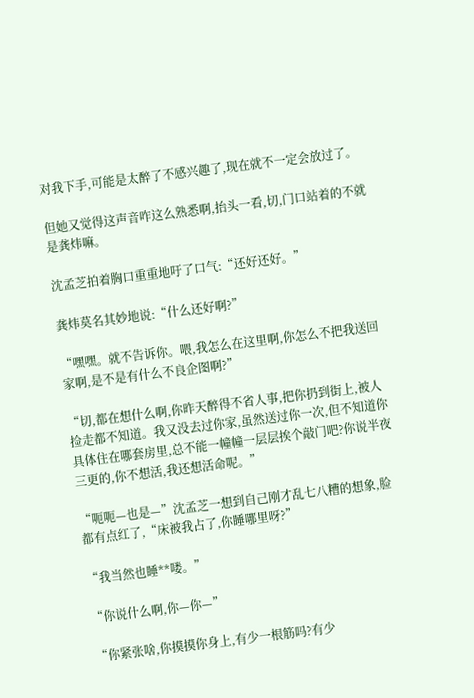对我下手,可能是太醉了不感兴趣了,现在就不一定会放过了。

但她又觉得这声音咋这么熟悉啊,抬头一看,切,门口站着的不就是龚炜嘛。

沈孟芝拍着胸口重重地吁了口气:“还好还好。”

龚炜莫名其妙地说:“什么还好啊?”

“嘿嘿。就不告诉你。喂,我怎么在这里啊,你怎么不把我送回家啊,是不是有什么不良企图啊?”

“切,都在想什么啊,你昨天醉得不省人事,把你扔到街上,被人捡走都不知道。我又没去过你家,虽然送过你一次,但不知道你具体住在哪套房里,总不能一幢幢一层层挨个敲门吧?你说半夜三更的,你不想活,我还想活命呢。”

“呃呃—也是—”沈孟芝一想到自己刚才乱七八糟的想象,脸都有点红了,“床被我占了,你睡哪里呀?”

“我当然也睡**喽。”

“你说什么啊,你—你—”

“你紧张啥,你摸摸你身上,有少一根筋吗?有少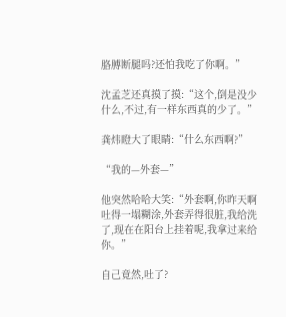胳膊断腿吗?还怕我吃了你啊。”

沈孟芝还真摸了摸:“这个,倒是没少什么,不过,有一样东西真的少了。”

龚炜瞪大了眼睛:“什么东西啊?”

“我的—外套—”

他突然哈哈大笑:“外套啊,你昨天啊吐得一塌糊涂,外套弄得很脏,我给洗了,现在在阳台上挂着呢,我拿过来给你。”

自己竟然,吐了?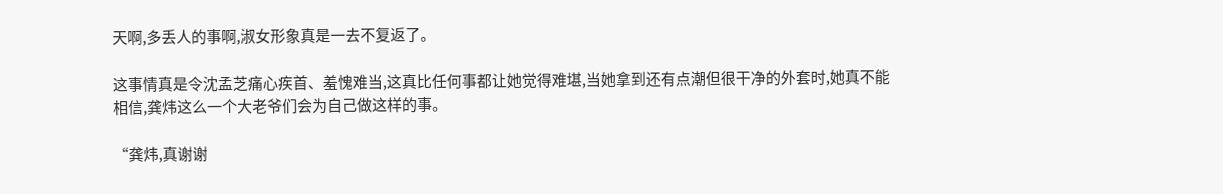天啊,多丢人的事啊,淑女形象真是一去不复返了。

这事情真是令沈孟芝痛心疾首、羞愧难当,这真比任何事都让她觉得难堪,当她拿到还有点潮但很干净的外套时,她真不能相信,龚炜这么一个大老爷们会为自己做这样的事。

“龚炜,真谢谢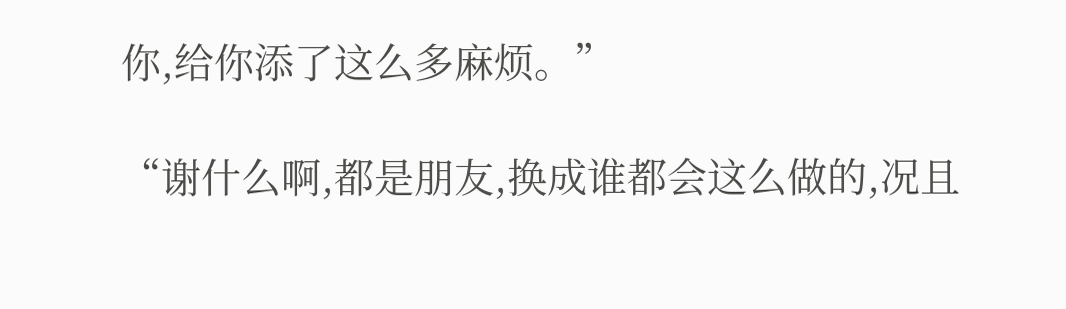你,给你添了这么多麻烦。”

“谢什么啊,都是朋友,换成谁都会这么做的,况且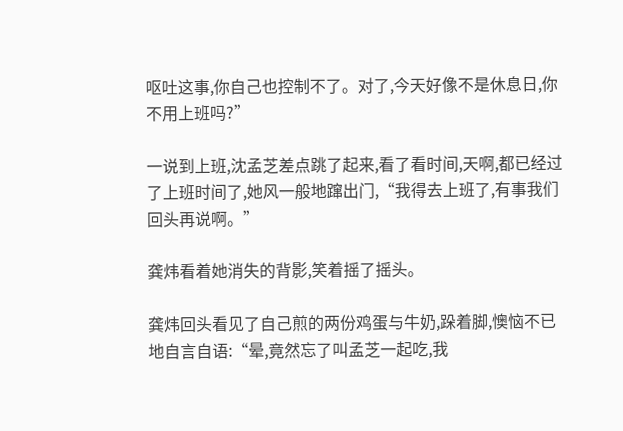呕吐这事,你自己也控制不了。对了,今天好像不是休息日,你不用上班吗?”

一说到上班,沈孟芝差点跳了起来,看了看时间,天啊,都已经过了上班时间了,她风一般地蹿出门,“我得去上班了,有事我们回头再说啊。”

龚炜看着她消失的背影,笑着摇了摇头。

龚炜回头看见了自己煎的两份鸡蛋与牛奶,跺着脚,懊恼不已地自言自语:“晕,竟然忘了叫孟芝一起吃,我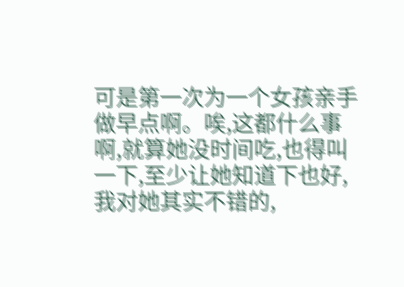可是第一次为一个女孩亲手做早点啊。唉,这都什么事啊,就算她没时间吃,也得叫一下,至少让她知道下也好,我对她其实不错的,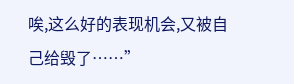唉,这么好的表现机会,又被自己给毁了……”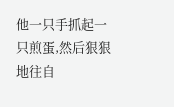他一只手抓起一只煎蛋,然后狠狠地往自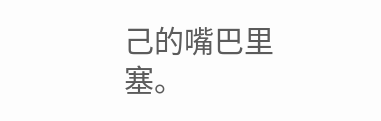己的嘴巴里塞。